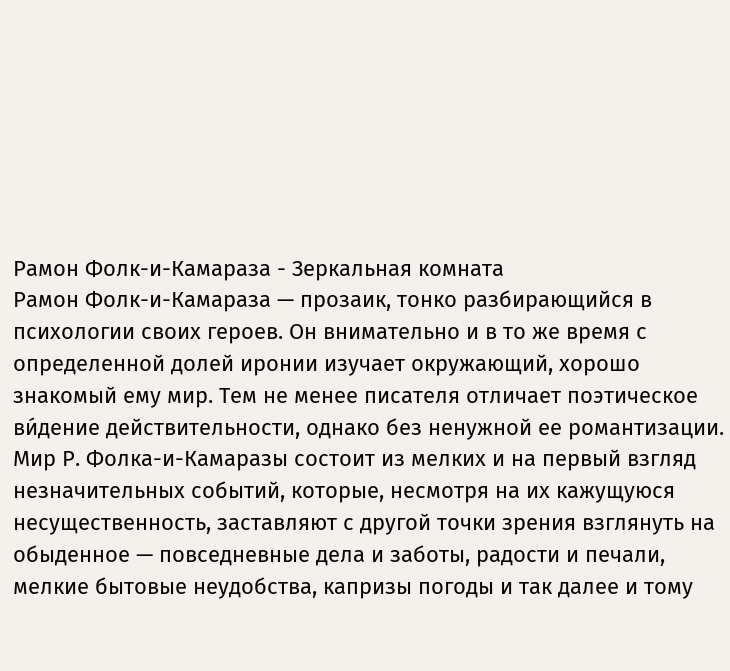Рамон Фолк-и-Камараза - Зеркальная комната
Рамон Фолк-и-Камараза — прозаик, тонко разбирающийся в психологии своих героев. Он внимательно и в то же время с определенной долей иронии изучает окружающий, хорошо знакомый ему мир. Тем не менее писателя отличает поэтическое ви́дение действительности, однако без ненужной ее романтизации.
Мир Р. Фолка-и-Камаразы состоит из мелких и на первый взгляд незначительных событий, которые, несмотря на их кажущуюся несущественность, заставляют с другой точки зрения взглянуть на обыденное — повседневные дела и заботы, радости и печали, мелкие бытовые неудобства, капризы погоды и так далее и тому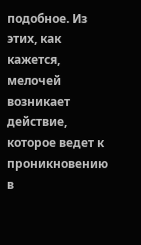подобное. Из этих, как кажется, мелочей возникает действие, которое ведет к проникновению в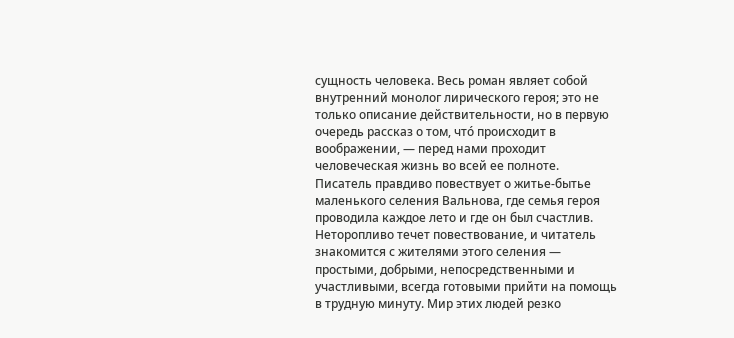сущность человека. Весь роман являет собой внутренний монолог лирического героя; это не только описание действительности, но в первую очередь рассказ о том, что́ происходит в воображении, — перед нами проходит человеческая жизнь во всей ее полноте.
Писатель правдиво повествует о житье-бытье маленького селения Вальнова, где семья героя проводила каждое лето и где он был счастлив. Неторопливо течет повествование, и читатель знакомится с жителями этого селения — простыми, добрыми, непосредственными и участливыми, всегда готовыми прийти на помощь в трудную минуту. Мир этих людей резко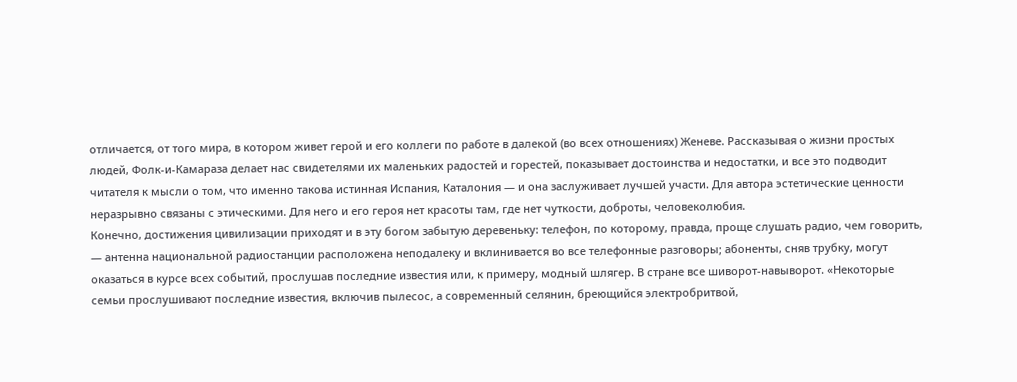отличается, от того мира, в котором живет герой и его коллеги по работе в далекой (во всех отношениях) Женеве. Рассказывая о жизни простых людей, Фолк-и-Камараза делает нас свидетелями их маленьких радостей и горестей, показывает достоинства и недостатки, и все это подводит читателя к мысли о том, что именно такова истинная Испания, Каталония — и она заслуживает лучшей участи. Для автора эстетические ценности неразрывно связаны с этическими. Для него и его героя нет красоты там, где нет чуткости, доброты, человеколюбия.
Конечно, достижения цивилизации приходят и в эту богом забытую деревеньку: телефон, по которому, правда, проще слушать радио, чем говорить, — антенна национальной радиостанции расположена неподалеку и вклинивается во все телефонные разговоры; абоненты, сняв трубку, могут оказаться в курсе всех событий, прослушав последние известия или, к примеру, модный шлягер. В стране все шиворот-навыворот. «Некоторые семьи прослушивают последние известия, включив пылесос, а современный селянин, бреющийся электробритвой,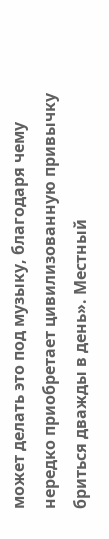может делать это под музыку, благодаря чему нередко приобретает цивилизованную привычку бриться дважды в день». Местный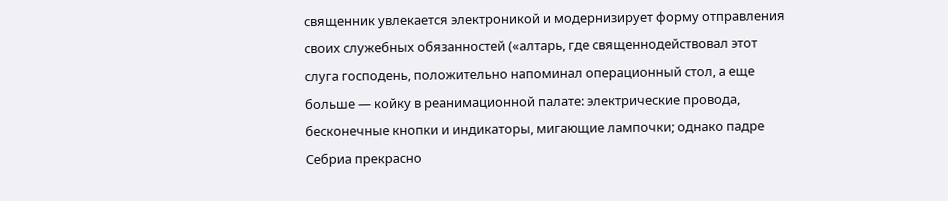священник увлекается электроникой и модернизирует форму отправления своих служебных обязанностей («алтарь, где священнодействовал этот слуга господень, положительно напоминал операционный стол, а еще больше — койку в реанимационной палате: электрические провода, бесконечные кнопки и индикаторы, мигающие лампочки; однако падре Себриа прекрасно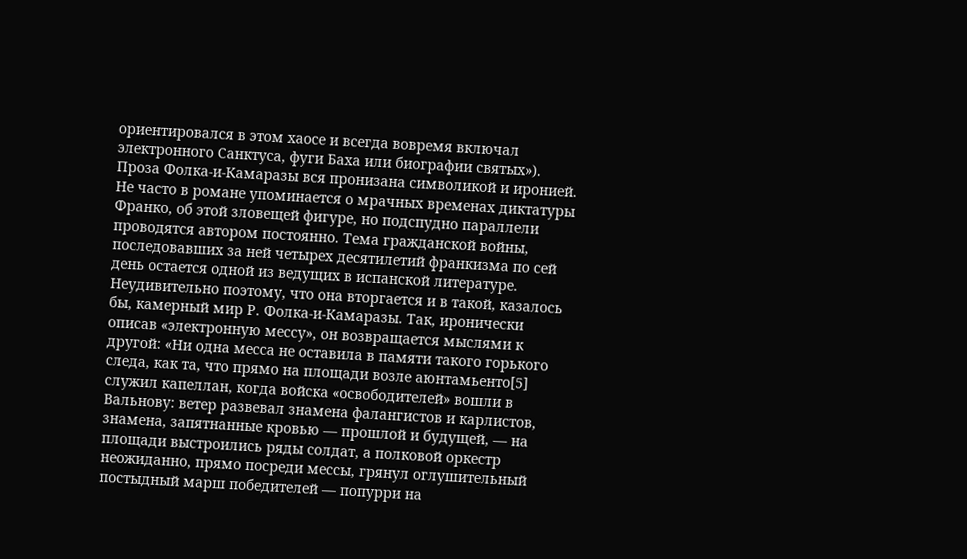ориентировался в этом хаосе и всегда вовремя включал электронного Санктуса, фуги Баха или биографии святых»).
Проза Фолка-и-Камаразы вся пронизана символикой и иронией. Не часто в романе упоминается о мрачных временах диктатуры Франко, об этой зловещей фигуре, но подспудно параллели проводятся автором постоянно. Тема гражданской войны, последовавших за ней четырех десятилетий франкизма по сей день остается одной из ведущих в испанской литературе. Неудивительно поэтому, что она вторгается и в такой, казалось бы, камерный мир Р. Фолка-и-Камаразы. Так, иронически описав «электронную мессу», он возвращается мыслями к другой: «Ни одна месса не оставила в памяти такого горького следа, как та, что прямо на площади возле аюнтамьенто[5] служил капеллан, когда войска «освободителей» вошли в Вальнову: ветер развевал знамена фалангистов и карлистов, знамена, запятнанные кровью — прошлой и будущей, — на площади выстроились ряды солдат, а полковой оркестр неожиданно, прямо посреди мессы, грянул оглушительный постыдный марш победителей — попурри на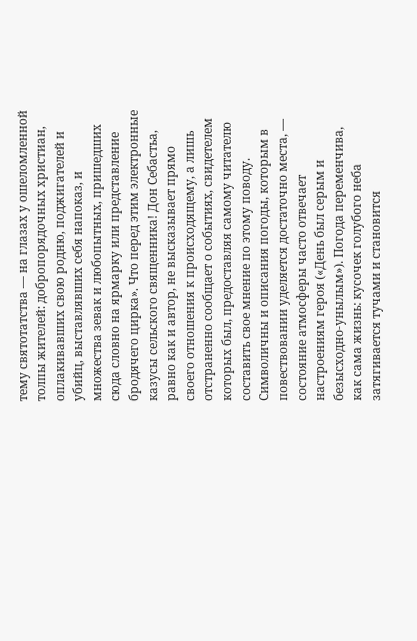тему святотатства — на глазах у ошеломленной толпы жителей: добропорядочных христиан, оплакивавших свою родню, поджигателей и убийц, выставлявших себя напоказ, и множества зевак и любопытных, пришедших сюда словно на ярмарку или представление бродячего цирка». Что перед этим электронные казусы сельского священника! Дон Себастьа, равно как и автор, не высказывает прямо своего отношения к происходящему, а лишь отстраненно сообщает о событиях, свидетелем которых был, предоставляя самому читателю составить свое мнение по этому поводу.
Символичны и описания погоды, которым в повествовании уделяется достаточно места, — состояние атмосферы часто отвечает настроениям героя («День был серым и безысходно-унылым»). Погода переменчива, как сама жизнь: кусочек голубого неба затягивается тучами и становится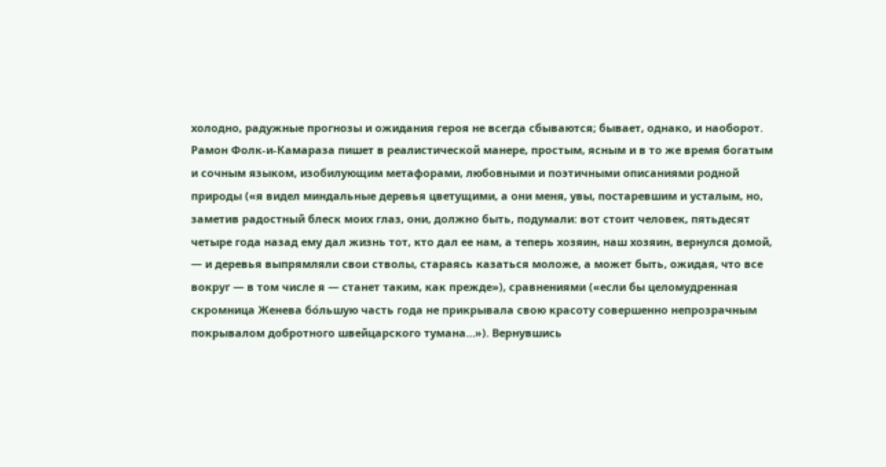холодно, радужные прогнозы и ожидания героя не всегда сбываются; бывает, однако, и наоборот.
Рамон Фолк-и-Камараза пишет в реалистической манере, простым, ясным и в то же время богатым и сочным языком, изобилующим метафорами, любовными и поэтичными описаниями родной природы («я видел миндальные деревья цветущими, а они меня, увы, постаревшим и усталым, но, заметив радостный блеск моих глаз, они, должно быть, подумали: вот стоит человек, пятьдесят четыре года назад ему дал жизнь тот, кто дал ее нам, а теперь хозяин, наш хозяин, вернулся домой, — и деревья выпрямляли свои стволы, стараясь казаться моложе, а может быть, ожидая, что все вокруг — в том числе я — станет таким, как прежде»), сравнениями («если бы целомудренная скромница Женева бо́льшую часть года не прикрывала свою красоту совершенно непрозрачным покрывалом добротного швейцарского тумана…»). Вернувшись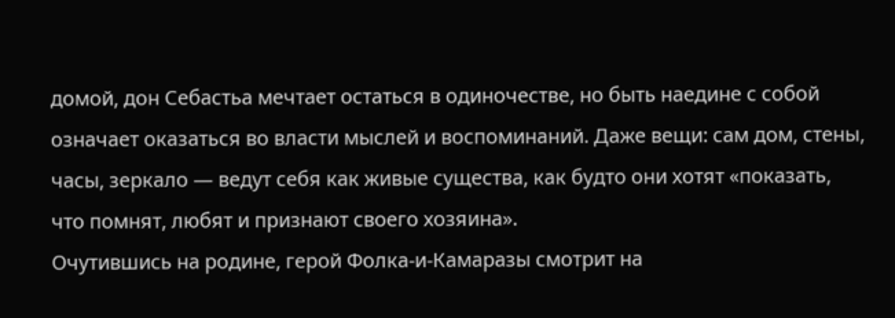домой, дон Себастьа мечтает остаться в одиночестве, но быть наедине с собой означает оказаться во власти мыслей и воспоминаний. Даже вещи: сам дом, стены, часы, зеркало — ведут себя как живые существа, как будто они хотят «показать, что помнят, любят и признают своего хозяина».
Очутившись на родине, герой Фолка-и-Камаразы смотрит на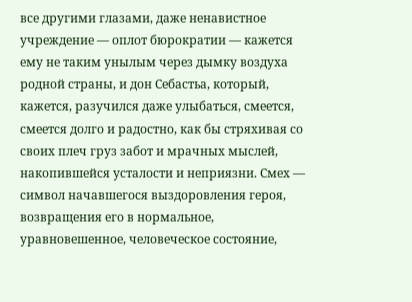все другими глазами, даже ненавистное учреждение — оплот бюрократии — кажется ему не таким унылым через дымку воздуха родной страны, и дон Себастьа, который, кажется, разучился даже улыбаться, смеется, смеется долго и радостно, как бы стряхивая со своих плеч груз забот и мрачных мыслей, накопившейся усталости и неприязни. Смех — символ начавшегося выздоровления героя, возвращения его в нормальное, уравновешенное, человеческое состояние,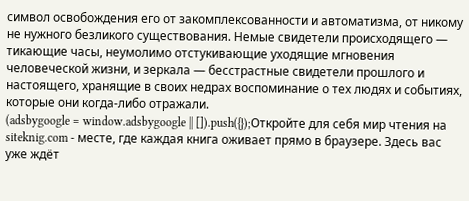символ освобождения его от закомплексованности и автоматизма, от никому не нужного безликого существования. Немые свидетели происходящего — тикающие часы, неумолимо отстукивающие уходящие мгновения человеческой жизни, и зеркала — бесстрастные свидетели прошлого и настоящего, хранящие в своих недрах воспоминание о тех людях и событиях, которые они когда-либо отражали.
(adsbygoogle = window.adsbygoogle || []).push({});Откройте для себя мир чтения на siteknig.com - месте, где каждая книга оживает прямо в браузере. Здесь вас уже ждёт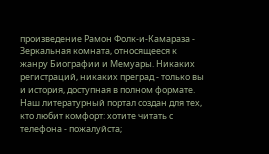произведение Рамон Фолк-и-Камараза - Зеркальная комната, относящееся к жанру Биографии и Мемуары. Никаких регистраций, никаких преград - только вы и история, доступная в полном формате. Наш литературный портал создан для тех, кто любит комфорт: хотите читать с телефона - пожалуйста;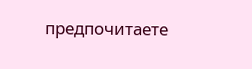предпочитаете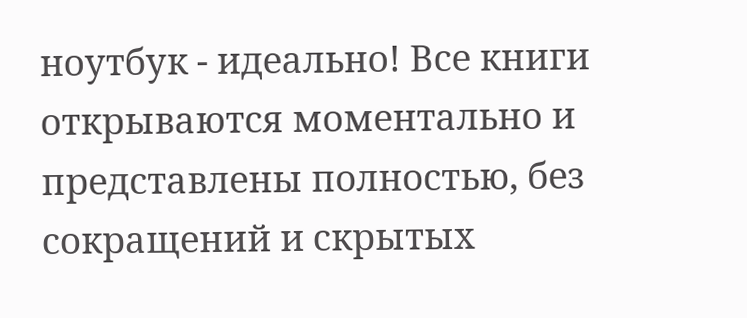ноутбук - идеально! Все книги открываются моментально и представлены полностью, без сокращений и скрытых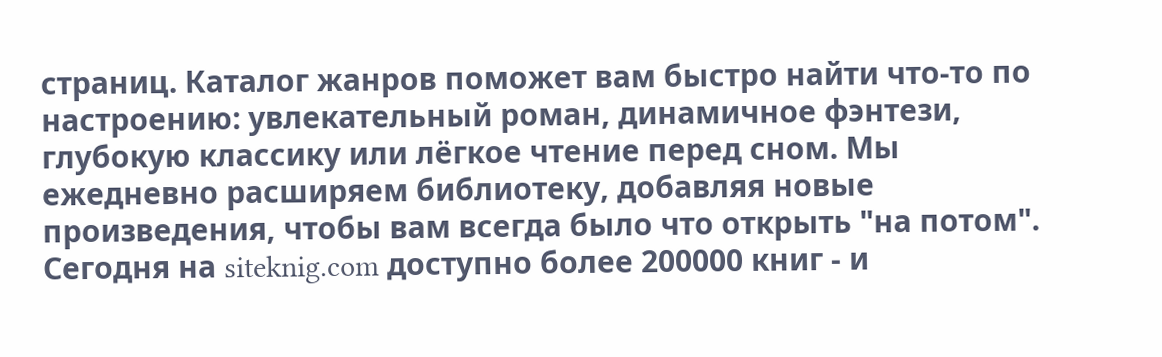страниц. Каталог жанров поможет вам быстро найти что-то по настроению: увлекательный роман, динамичное фэнтези, глубокую классику или лёгкое чтение перед сном. Мы ежедневно расширяем библиотеку, добавляя новые произведения, чтобы вам всегда было что открыть "на потом". Сегодня на siteknig.com доступно более 200000 книг - и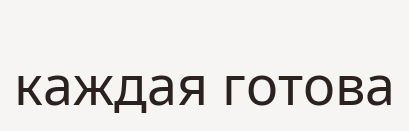каждая готова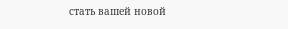стать вашей новой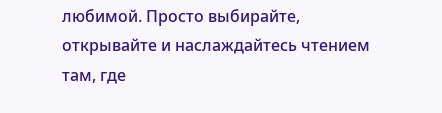любимой. Просто выбирайте, открывайте и наслаждайтесь чтением там, где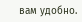вам удобно.